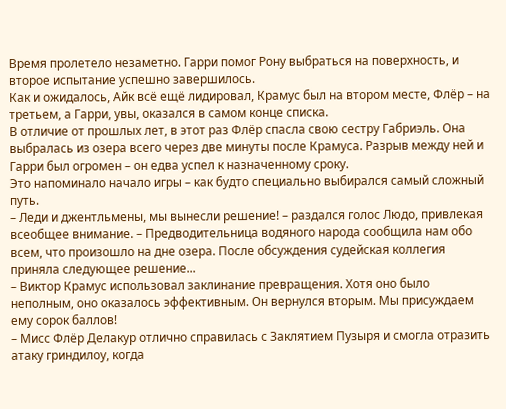Время пролетело незаметно. Гарри помог Рону выбраться на поверхность, и второе испытание успешно завершилось.
Как и ожидалось, Айк всё ещё лидировал, Крамус был на втором месте, Флёр – на третьем, а Гарри, увы, оказался в самом конце списка.
В отличие от прошлых лет, в этот раз Флёр спасла свою сестру Габриэль. Она выбралась из озера всего через две минуты после Крамуса. Разрыв между ней и Гарри был огромен – он едва успел к назначенному сроку.
Это напоминало начало игры – как будто специально выбирался самый сложный путь.
– Леди и джентльмены, мы вынесли решение! – раздался голос Людо, привлекая всеобщее внимание. – Предводительница водяного народа сообщила нам обо всем, что произошло на дне озера. После обсуждения судейская коллегия приняла следующее решение...
– Виктор Крамус использовал заклинание превращения. Хотя оно было неполным, оно оказалось эффективным. Он вернулся вторым. Мы присуждаем ему сорок баллов!
– Мисс Флёр Делакур отлично справилась с Заклятием Пузыря и смогла отразить атаку гриндилоу, когда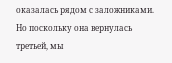оказалась рядом с заложниками. Но поскольку она вернулась третьей, мы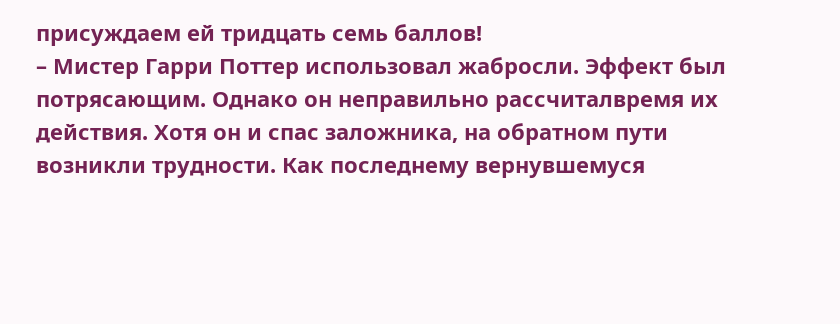присуждаем ей тридцать семь баллов!
– Мистер Гарри Поттер использовал жабросли. Эффект был потрясающим. Однако он неправильно рассчиталвремя их действия. Хотя он и спас заложника, на обратном пути возникли трудности. Как последнему вернувшемуся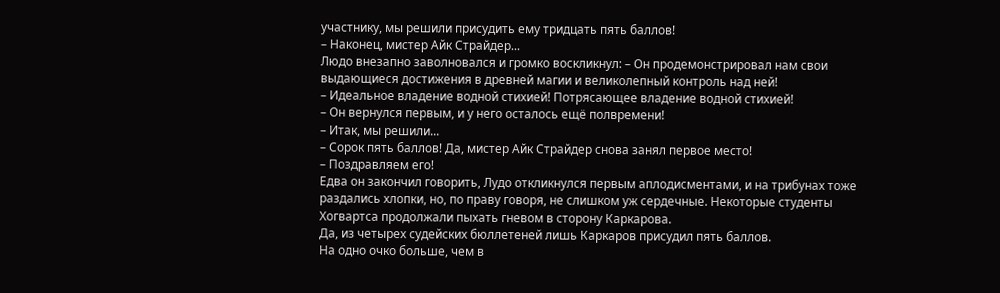участнику, мы решили присудить ему тридцать пять баллов!
– Наконец, мистер Айк Страйдер...
Людо внезапно заволновался и громко воскликнул: – Он продемонстрировал нам свои выдающиеся достижения в древней магии и великолепный контроль над ней!
– Идеальное владение водной стихией! Потрясающее владение водной стихией!
– Он вернулся первым, и у него осталось ещё полвремени!
– Итак, мы решили...
– Сорок пять баллов! Да, мистер Айк Страйдер снова занял первое место!
– Поздравляем его!
Едва он закончил говорить, Лудо откликнулся первым аплодисментами, и на трибунах тоже раздались хлопки, но, по праву говоря, не слишком уж сердечные. Некоторые студенты Хогвартса продолжали пыхать гневом в сторону Каркарова.
Да, из четырех судейских бюллетеней лишь Каркаров присудил пять баллов.
На одно очко больше, чем в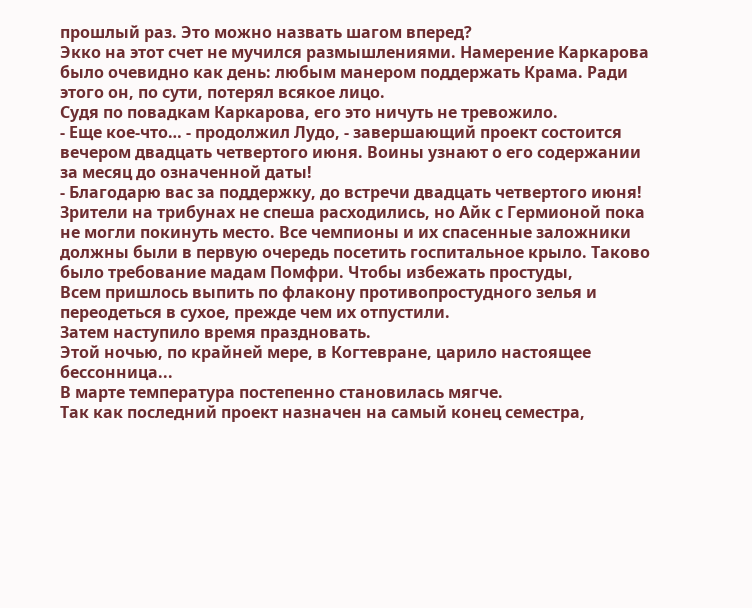прошлый раз. Это можно назвать шагом вперед?
Экко на этот счет не мучился размышлениями. Намерение Каркарова было очевидно как день: любым манером поддержать Крама. Ради этого он, по сути, потерял всякое лицо.
Судя по повадкам Каркарова, его это ничуть не тревожило.
- Еще кое-что… - продолжил Лудо, - завершающий проект состоится вечером двадцать четвертого июня. Воины узнают о его содержании за месяц до означенной даты!
- Благодарю вас за поддержку, до встречи двадцать четвертого июня!
Зрители на трибунах не спеша расходились, но Айк с Гермионой пока не могли покинуть место. Все чемпионы и их спасенные заложники должны были в первую очередь посетить госпитальное крыло. Таково было требование мадам Помфри. Чтобы избежать простуды,
Всем пришлось выпить по флакону противопростудного зелья и переодеться в сухое, прежде чем их отпустили.
Затем наступило время праздновать.
Этой ночью, по крайней мере, в Когтевране, царило настоящее бессонница...
В марте температура постепенно становилась мягче.
Так как последний проект назначен на самый конец семестра,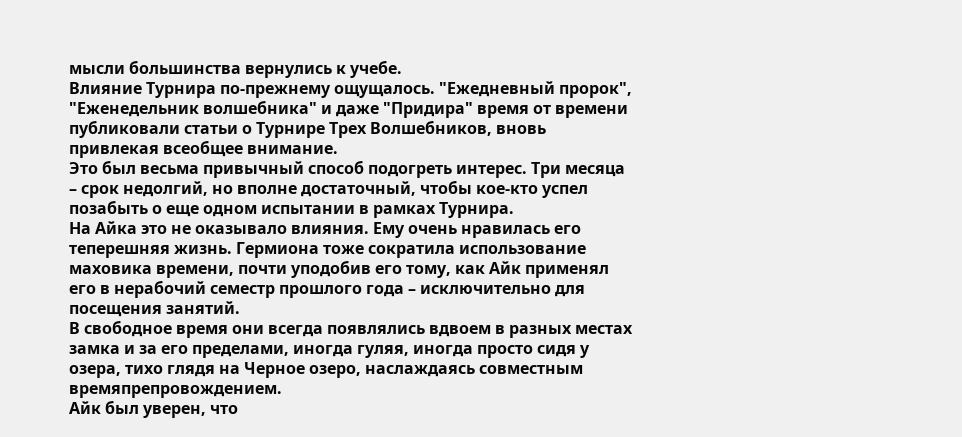мысли большинства вернулись к учебе.
Влияние Турнира по-прежнему ощущалось. "Ежедневный пророк", "Еженедельник волшебника" и даже "Придира" время от времени публиковали статьи о Турнире Трех Волшебников, вновь привлекая всеобщее внимание.
Это был весьма привычный способ подогреть интерес. Три месяца – срок недолгий, но вполне достаточный, чтобы кое-кто успел позабыть о еще одном испытании в рамках Турнира.
На Айка это не оказывало влияния. Ему очень нравилась его теперешняя жизнь. Гермиона тоже сократила использование маховика времени, почти уподобив его тому, как Айк применял его в нерабочий семестр прошлого года – исключительно для посещения занятий.
В свободное время они всегда появлялись вдвоем в разных местах замка и за его пределами, иногда гуляя, иногда просто сидя у озера, тихо глядя на Черное озеро, наслаждаясь совместным времяпрепровождением.
Айк был уверен, что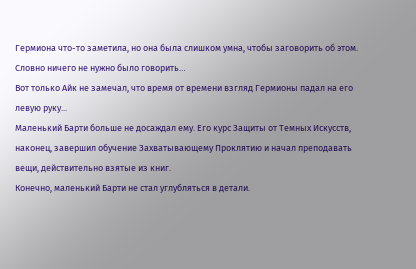Гермиона что-то заметила, но она была слишком умна, чтобы заговорить об этом.
Словно ничего не нужно было говорить…
Вот только Айк не замечал, что время от времени взгляд Гермионы падал на его левую руку...
Маленький Барти больше не досаждал ему. Его курс Защиты от Темных Искусств, наконец, завершил обучение Захватывающему Проклятию и начал преподавать вещи, действительно взятые из книг.
Конечно, маленький Барти не стал углубляться в детали.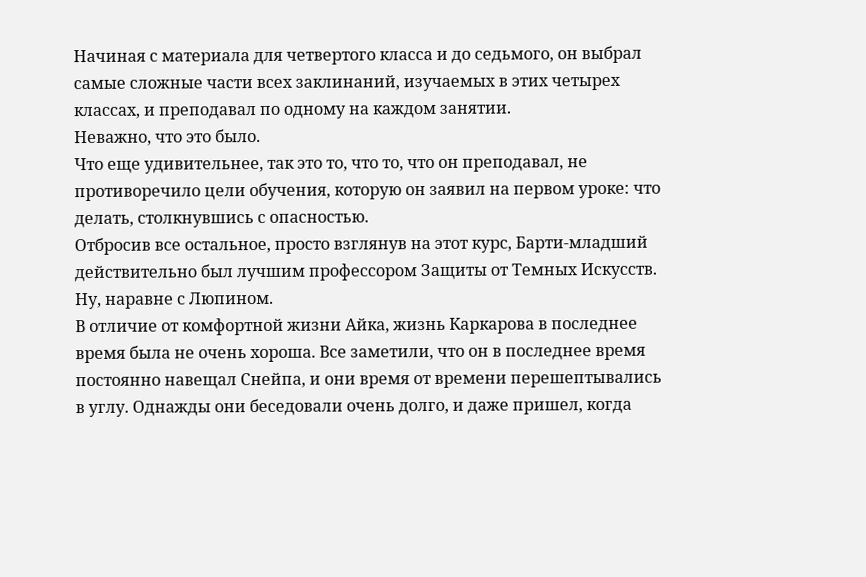Начиная с материала для четвертого класса и до седьмого, он выбрал самые сложные части всех заклинаний, изучаемых в этих четырех классах, и преподавал по одному на каждом занятии.
Неважно, что это было.
Что еще удивительнее, так это то, что то, что он преподавал, не противоречило цели обучения, которую он заявил на первом уроке: что делать, столкнувшись с опасностью.
Отбросив все остальное, просто взглянув на этот курс, Барти-младший действительно был лучшим профессором Защиты от Темных Искусств.
Ну, наравне с Люпином.
В отличие от комфортной жизни Айка, жизнь Каркарова в последнее время была не очень хороша. Все заметили, что он в последнее время постоянно навещал Снейпа, и они время от времени перешептывались в углу. Однажды они беседовали очень долго, и даже пришел, когда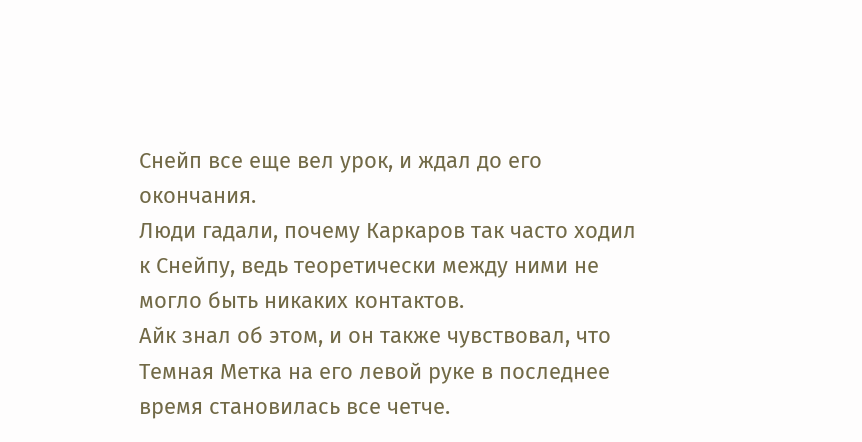Снейп все еще вел урок, и ждал до его окончания.
Люди гадали, почему Каркаров так часто ходил к Снейпу, ведь теоретически между ними не могло быть никаких контактов.
Айк знал об этом, и он также чувствовал, что Темная Метка на его левой руке в последнее время становилась все четче.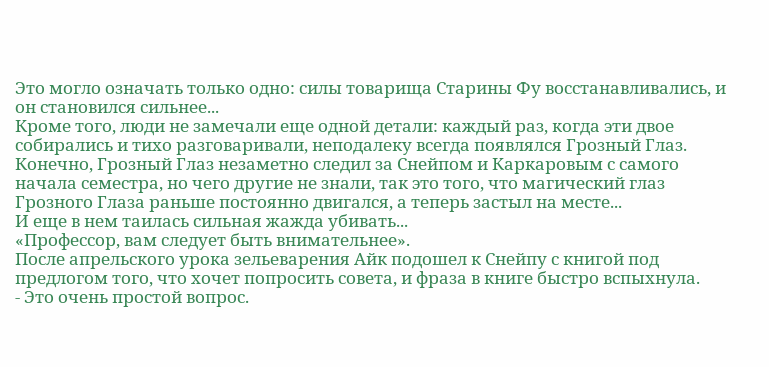Это могло означать только одно: силы товарища Старины Фу восстанавливались, и он становился сильнее...
Кроме того, люди не замечали еще одной детали: каждый раз, когда эти двое собирались и тихо разговаривали, неподалеку всегда появлялся Грозный Глаз.
Конечно, Грозный Глаз незаметно следил за Снейпом и Каркаровым с самого начала семестра, но чего другие не знали, так это того, что магический глаз Грозного Глаза раньше постоянно двигался, а теперь застыл на месте...
И еще в нем таилась сильная жажда убивать...
«Профессор, вам следует быть внимательнее».
После апрельского урока зельеварения Айк подошел к Снейпу с книгой под предлогом того, что хочет попросить совета, и фраза в книге быстро вспыхнула.
- Это очень простой вопрос.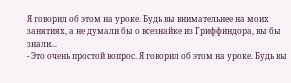Я говорил об этом на уроке. Будь вы внимательнее на моих занятиях, а не думали бы о всезнайке из Гриффиндора, вы бы знали...
- Это очень простой вопрос. Я говорил об этом на уроке. Будь вы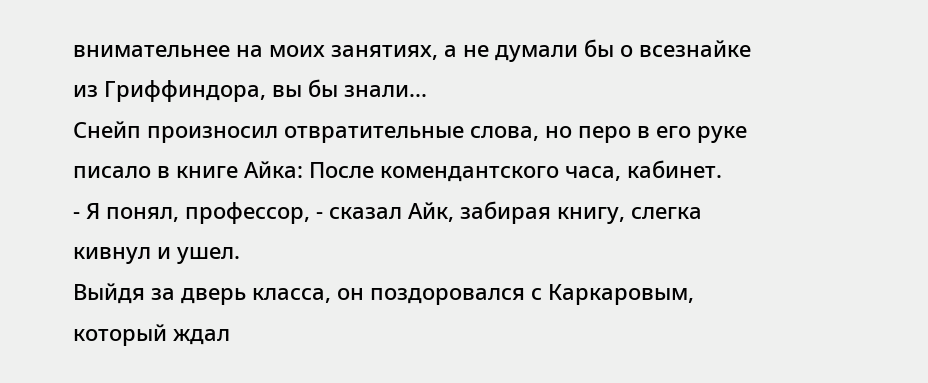внимательнее на моих занятиях, а не думали бы о всезнайке из Гриффиндора, вы бы знали...
Снейп произносил отвратительные слова, но перо в его руке писало в книге Айка: После комендантского часа, кабинет.
- Я понял, профессор, - сказал Айк, забирая книгу, слегка кивнул и ушел.
Выйдя за дверь класса, он поздоровался с Каркаровым, который ждал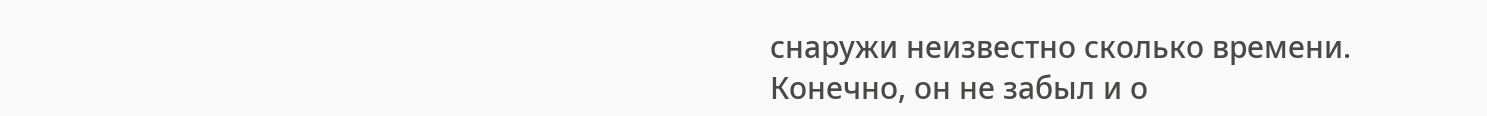снаружи неизвестно сколько времени.
Конечно, он не забыл и о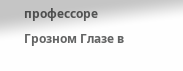профессоре Грозном Глазе в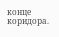конце коридора.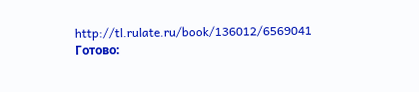http://tl.rulate.ru/book/136012/6569041
Готово: